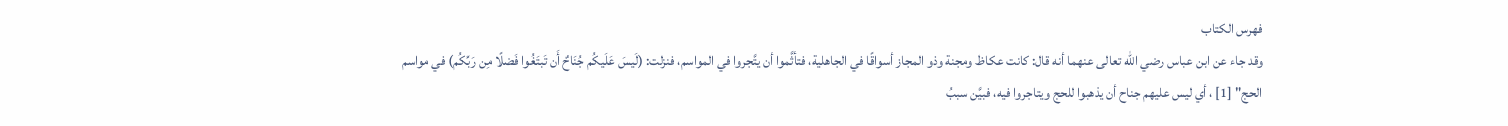فهرس الكتاب
وقد جاء عن ابن عباس رضي الله تعالى عنهما أنه قال: كانت عكاظ ومجنة وذو المجاز أسواقًا في الجاهلية، فتأثَّموا أن يتَّجروا في المواسم، فنزلت: (لَيسَ عَلَيكُم جُنَاحٌ أَن تَبتَغُوا فَضلًا مِن رَبِّكُم) في مواسم الحج" [1] ، أي ليس عليهم جناح أن يذهبوا للحج ويتاجروا فيه، فبيَّن سببُ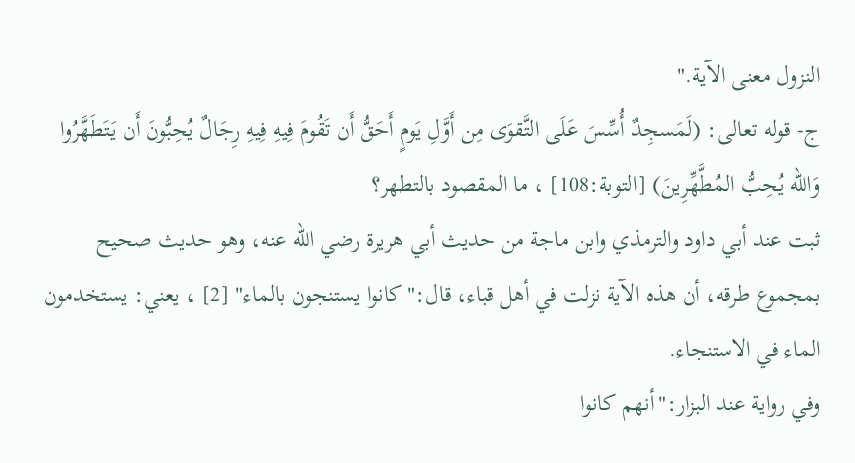النزول معنى الآية."
ج- قوله تعالى: (لَمَسجِدٌ أُسِّسَ عَلَى التَّقوَى مِن أَوَّلِ يَومٍ أَحَقُّ أَن تَقُومَ فِيهِ فِيهِ رِجَالٌ يُحِبُّونَ أَن يَتَطَهَّرُوا وَالله يُحِبُّ المُطَّهِّرِينَ) [التوبة:108] ، ما المقصود بالتطهر؟
ثبت عند أبي داود والترمذي وابن ماجة من حديث أبي هريرة رضي الله عنه، وهو حديث صحيح بمجموع طرقه، أن هذه الآية نزلت في أهل قباء، قال:"كانوا يستنجون بالماء" [2] ، يعني: يستخدمون الماء في الاستنجاء.
وفي رواية عند البزار:"أنهم كانوا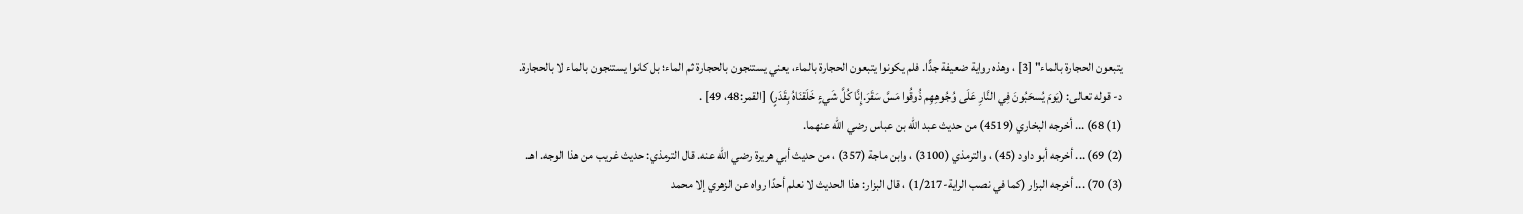يتبعون الحجارة بالماء" [3] ، وهذه رواية ضعيفة جدًّا. فلم يكونوا يتبعون الحجارة بالماء، يعني يستنجون بالحجارة ثم الماء؛ بل كانوا يستنجون بالماء لا بالحجارة.
د- قوله تعالى: (يَومَ يُسحَبُونَ فِي النَّارِ عَلَى وُجُوهِهِم ذُوقُوا مَسَّ سَقَرَ.إِنَّا كُلَّ شَيءٍ خَلَقنَاهُ بِقَدَرٍ) [القمر:48، 49] .
(1) 68) ... أخرجه البخاري (4519) من حديث عبد الله بن عباس رضي الله عنهما.
(2) 69) ... أخرجه أبو داود (45) ، والترمذي (3100) ، وابن ماجة (357) ، من حديث أبي هريرة رضي الله عنه. قال الترمذي: حديث غريب من هذا الوجه. اهـ.
(3) 70) ... أخرجه البزار (كما في نصب الراية-1/217) ، قال البزار: هذا الحديث لا نعلم أحدًا رواه عن الزهري إلا محمد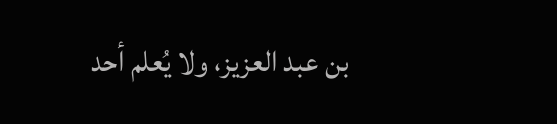بن عبد العزيز، ولا يُعلم أحد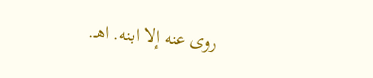روى عنه إلا ابنه. اهـ.